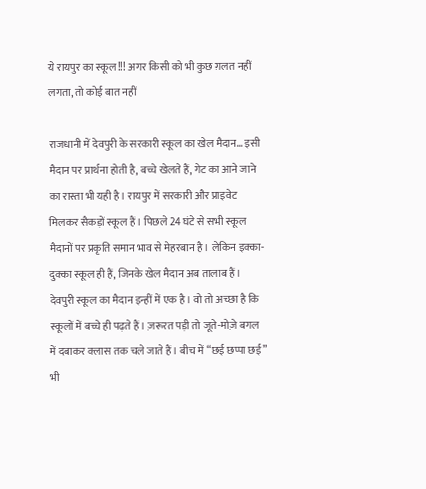ये रायपुर का स्कूल!!! अगर किसी को भी कुछ ग़लत नहीं लगता, तो कोई बात नहीं

राजधानी में देवपुरी के सरकारी स्कूल का खेल मैदान… इसी मैदान पर प्रार्थना होती है, बच्चे खेलते हैं, गेट का आने जाने का रास्ता भी यही है। रायपुर में सरकारी और प्राइवेट मिलकर सैकड़ों स्कूल हैं। पिछले 24 घंटे से सभी स्कूल मैदानों पर प्रकृति समान भाव से मेहरबान है। लेकिन इक्का-दुक्का स्कूल ही हैं, जिनके खेल मैदान अब तालाब हैं। देवपुरी स्कूल का मैदान इन्हीं में एक है। वो तो अच्छा है कि स्कूलों में बच्चे ही पढ़ते हैं। ज़रूरत पड़ी तो जूते-मोज़े बगल में दबाकर क्लास तक चले जाते हैं। बीच में “छई छप्पा छई” भी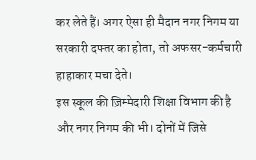कर लेते हैं। अगर ऐसा ही मैदान नगर निगम या सरकारी दफ्तर का होता, तो अफसर-कर्मचारी हाहाकार मचा देते।
इस स्कूल की ज़िम्मेदारी शिक्षा विभाग की है और नगर निगम की भी। दोनों में जिसे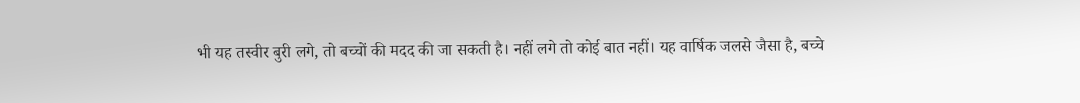भी यह तस्वीर बुरी लगे, तो बच्चों की मदद की जा सकती है। नहीं लगे तो कोई बात नहीं। यह वार्षिक जलसे जैसा है, बच्चे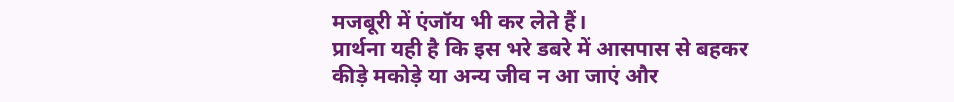मजबूरी में एंजॉय भी कर लेते हैं।
प्रार्थना यही है कि इस भरे डबरे में आसपास से बहकर कीड़े मकोड़े या अन्य जीव न आ जाएं और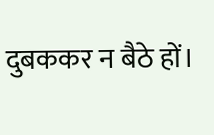दुबककर न बैठे हों।